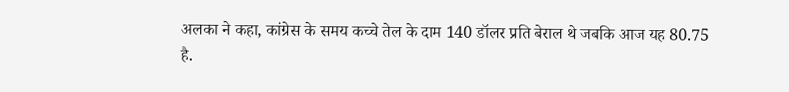अलका ने कहा, कांग्रेस के समय कच्चे तेल के दाम 140 डॉलर प्रति बेराल थे जबकि आज यह 80.75 है.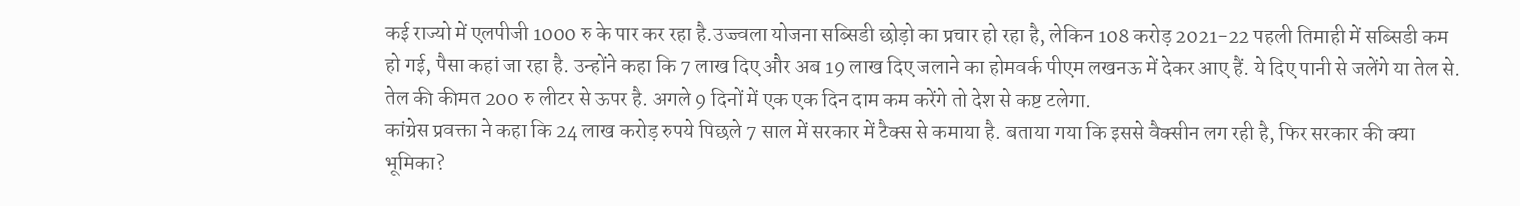कई राज्यो में एलपीजी 1000 रु के पार कर रहा है.उज्ज्वला योजना सब्सिडी छोड़ो का प्रचार हो रहा है, लेकिन 108 करोड़ 2021-22 पहली तिमाही में सब्सिडी कम हो गई, पैसा कहां जा रहा है. उन्होंने कहा कि 7 लाख दिए और अब 19 लाख दिए जलाने का होमवर्क पीएम लखनऊ में देकर आए हैं. ये दिए पानी से जलेंगे या तेल से. तेल की कीमत 200 रु लीटर से ऊपर है. अगले 9 दिनों में एक एक दिन दाम कम करेंगे तो देश से कष्ट टलेगा.
कांग्रेस प्रवक्ता ने कहा कि 24 लाख करोड़ रुपये पिछले 7 साल में सरकार में टैक्स से कमाया है. बताया गया कि इससे वैक्सीन लग रही है, फिर सरकार की क्या भूमिका?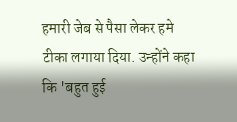हमारी जेब से पैसा लेकर हमे टीका लगाया दिया. उन्होंने कहा कि 'बहुत हुई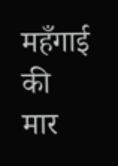महँगाई की मार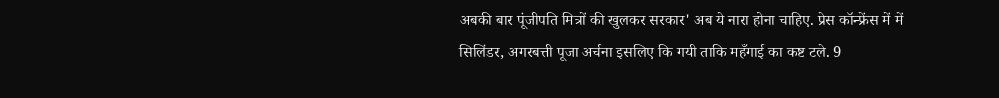अबकी बार पूंजीपति मित्रों की खुलकर सरकार' अब ये नारा होना चाहिए. प्रेस कॉन्फ्रेंस में में सिलिंडर, अगरबत्ती पूजा अर्चना इसलिए कि गयी ताकि महँगाई का कष्ट टले. 9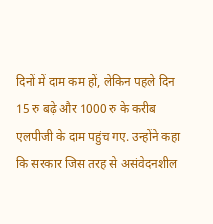दिनों में दाम कम हों, लेकिन पहले दिन 15 रु बढ़े और 1000 रु के करीब एलपीजी के दाम पहुंच गए. उन्होंने कहा कि सरकार जिस तरह से असंवेदनशील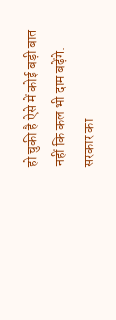हो चुकी है ऐसे में कोई बड़ी बात नहीं कि कल भी दाम बढ़ेंगे. सरकार का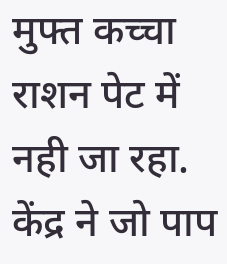मुफ्त कच्चा राशन पेट में नही जा रहा. केंद्र ने जो पाप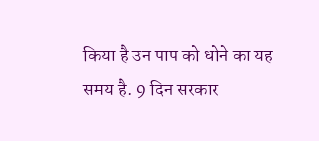किया है उन पाप को धोने का यह समय है. 9 दिन सरकार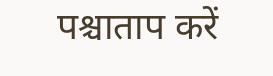पश्चाताप करें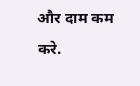और दाम कम करे.